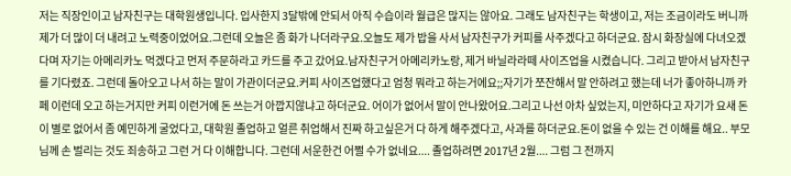저는 직장인이고 남자친구는 대학원생입니다. 입사한지 3달밖에 안되서 아직 수습이라 월급은 많지는 않아요. 그래도 남자친구는 학생이고, 저는 조금이라도 버니까 제가 더 많이 더 내려고 노력중이었어요.그런데 오늘은 좀 화가 나더라구요.오늘도 제가 밥을 사서 남자친구가 커피를 사주겠다고 하더군요. 잠시 화장실에 다녀오겠다며 자기는 아메리카노 먹겠다고 먼저 주문하라고 카드를 주고 갔어요.남자친구거 아메리카노랑, 제거 바닐라라떼 사이즈업을 시켰습니다. 그리고 받아서 남자친구를 기다렸죠. 그런데 돌아오고 나서 하는 말이 가관이더군요.커피 사이즈업했다고 엄청 뭐라고 하는거에요;;자기가 쪼잔해서 말 안하려고 했는데 너가 좋아하니까 카페 이런데 오고 하는거지만 커피 이런거에 돈 쓰는거 아깝지않냐고 하더군요. 어이가 없어서 말이 안나왔어요.그리고 나선 아차 싶었는지, 미안하다고 자기가 요새 돈이 별로 없어서 좀 예민하게 굴었다고, 대학원 졸업하고 얼른 취업해서 진짜 하고싶은거 다 하게 해주겠다고, 사과를 하더군요.돈이 없을 수 있는 건 이해를 해요.. 부모님께 손 벌리는 것도 죄송하고 그런 거 다 이해합니다. 그런데 서운한건 어쩔 수가 없네요.... 졸업하려면 2017년 2월.... 그럼 그 전까지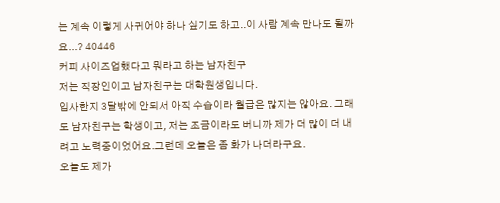는 계속 이렇게 사귀어야 하나 싶기도 하고..이 사람 계속 만나도 될까요...? 40446
커피 사이즈업했다고 뭐라고 하는 남자친구
저는 직장인이고 남자친구는 대학원생입니다.
입사한지 3달밖에 안되서 아직 수습이라 월급은 많지는 않아요. 그래도 남자친구는 학생이고, 저는 조금이라도 버니까 제가 더 많이 더 내려고 노력중이었어요.그런데 오늘은 좀 화가 나더라구요.
오늘도 제가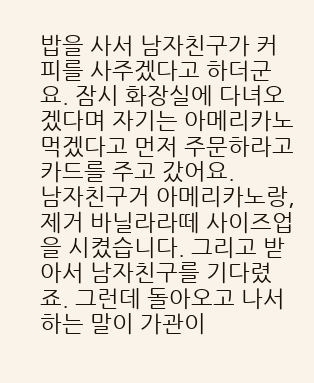밥을 사서 남자친구가 커피를 사주겠다고 하더군요. 잠시 화장실에 다녀오겠다며 자기는 아메리카노 먹겠다고 먼저 주문하라고 카드를 주고 갔어요.
남자친구거 아메리카노랑, 제거 바닐라라떼 사이즈업을 시켰습니다. 그리고 받아서 남자친구를 기다렸죠. 그런데 돌아오고 나서 하는 말이 가관이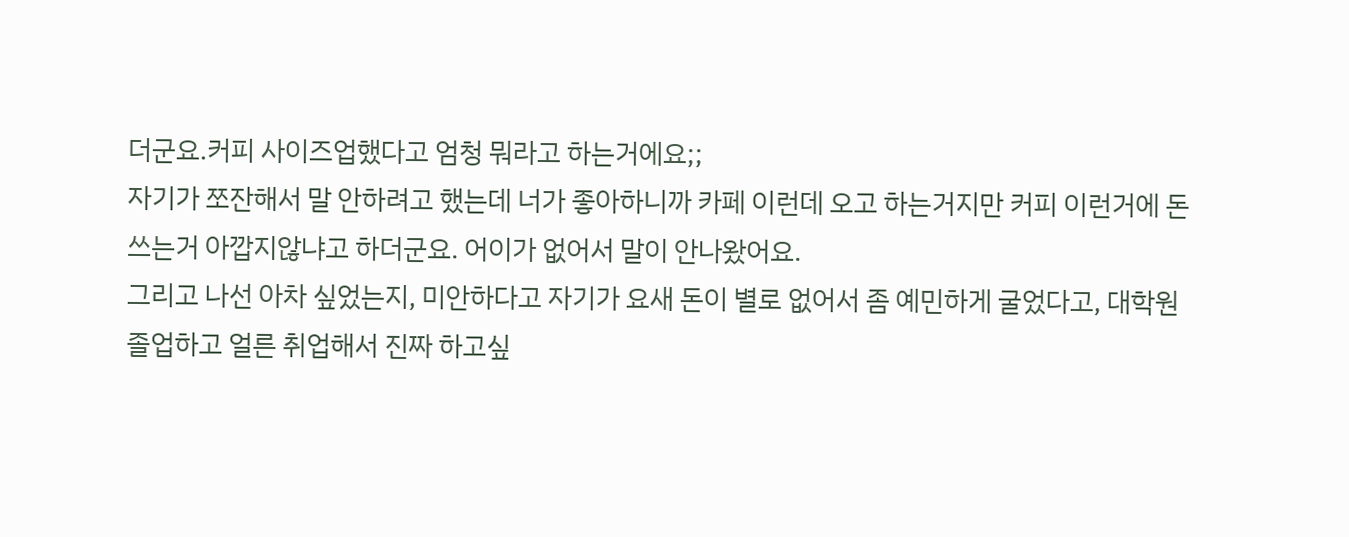더군요.커피 사이즈업했다고 엄청 뭐라고 하는거에요;;
자기가 쪼잔해서 말 안하려고 했는데 너가 좋아하니까 카페 이런데 오고 하는거지만 커피 이런거에 돈 쓰는거 아깝지않냐고 하더군요. 어이가 없어서 말이 안나왔어요.
그리고 나선 아차 싶었는지, 미안하다고 자기가 요새 돈이 별로 없어서 좀 예민하게 굴었다고, 대학원 졸업하고 얼른 취업해서 진짜 하고싶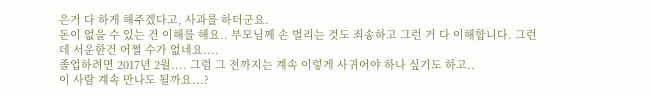은거 다 하게 해주겠다고, 사과를 하더군요.
돈이 없을 수 있는 건 이해를 해요.. 부모님께 손 벌리는 것도 죄송하고 그런 거 다 이해합니다. 그런데 서운한건 어쩔 수가 없네요....
졸업하려면 2017년 2월.... 그럼 그 전까지는 계속 이렇게 사귀어야 하나 싶기도 하고..
이 사람 계속 만나도 될까요...?